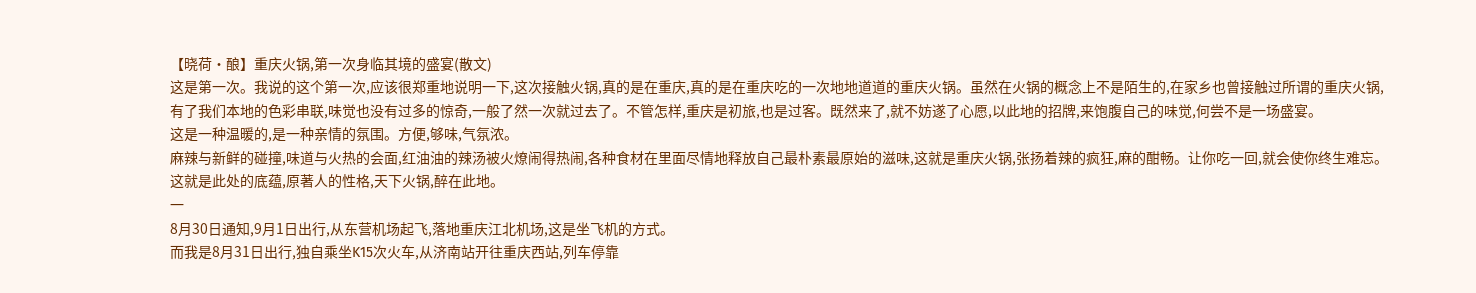【晓荷·酿】重庆火锅,第一次身临其境的盛宴(散文)
这是第一次。我说的这个第一次,应该很郑重地说明一下,这次接触火锅,真的是在重庆,真的是在重庆吃的一次地地道道的重庆火锅。虽然在火锅的概念上不是陌生的,在家乡也曾接触过所谓的重庆火锅,有了我们本地的色彩串联,味觉也没有过多的惊奇,一般了然一次就过去了。不管怎样,重庆是初旅,也是过客。既然来了,就不妨遂了心愿,以此地的招牌,来饱腹自己的味觉,何尝不是一场盛宴。
这是一种温暖的,是一种亲情的氛围。方便,够味,气氛浓。
麻辣与新鲜的碰撞,味道与火热的会面,红油油的辣汤被火燎闹得热闹,各种食材在里面尽情地释放自己最朴素最原始的滋味,这就是重庆火锅,张扬着辣的疯狂,麻的酣畅。让你吃一回,就会使你终生难忘。这就是此处的底蕴,原著人的性格,天下火锅,醉在此地。
一
8月30日通知,9月1日出行,从东营机场起飞,落地重庆江北机场,这是坐飞机的方式。
而我是8月31日出行,独自乘坐K15次火车,从济南站开往重庆西站,列车停靠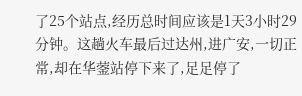了25个站点,经历总时间应该是1天3小时29分钟。这趟火车最后过达州,进广安,一切正常,却在华蓥站停下来了,足足停了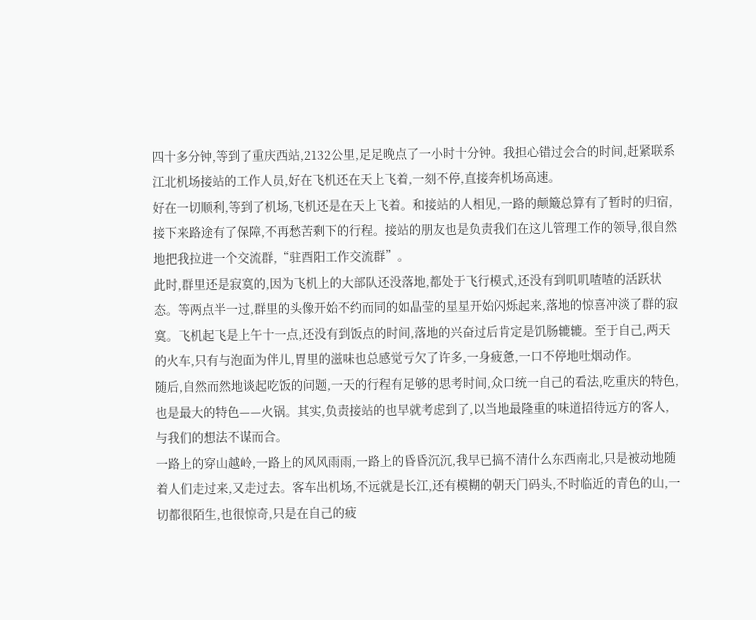四十多分钟,等到了重庆西站,2132公里,足足晚点了一小时十分钟。我担心错过会合的时间,赶紧联系江北机场接站的工作人员,好在飞机还在天上飞着,一刻不停,直接奔机场高速。
好在一切顺利,等到了机场,飞机还是在天上飞着。和接站的人相见,一路的颠簸总算有了暂时的归宿,接下来路途有了保障,不再愁苦剩下的行程。接站的朋友也是负责我们在这儿管理工作的领导,很自然地把我拉进一个交流群,“驻酉阳工作交流群”。
此时,群里还是寂寞的,因为飞机上的大部队还没落地,都处于飞行模式,还没有到叽叽喳喳的活跃状态。等两点半一过,群里的头像开始不约而同的如晶莹的星星开始闪烁起来,落地的惊喜冲淡了群的寂寞。飞机起飞是上午十一点,还没有到饭点的时间,落地的兴奋过后肯定是饥肠辘辘。至于自己,两天的火车,只有与泡面为伴儿,胃里的滋味也总感觉亏欠了许多,一身疲惫,一口不停地吐烟动作。
随后,自然而然地谈起吃饭的问题,一天的行程有足够的思考时间,众口统一自己的看法,吃重庆的特色,也是最大的特色——火锅。其实,负责接站的也早就考虑到了,以当地最隆重的味道招待远方的客人,与我们的想法不谋而合。
一路上的穿山越岭,一路上的风风雨雨,一路上的昏昏沉沉,我早已搞不清什么东西南北,只是被动地随着人们走过来,又走过去。客车出机场,不远就是长江,还有模糊的朝天门码头,不时临近的青色的山,一切都很陌生,也很惊奇,只是在自己的疲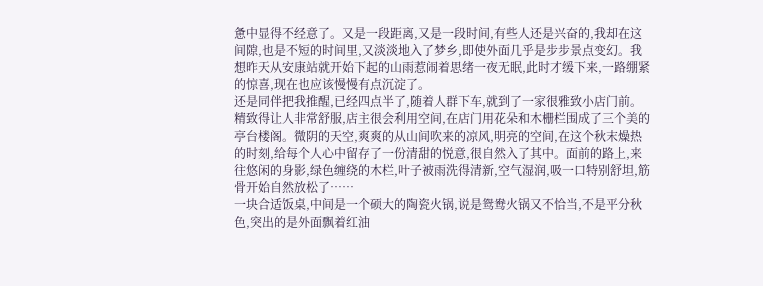惫中显得不经意了。又是一段距离,又是一段时间,有些人还是兴奋的,我却在这间隙,也是不短的时间里,又淡淡地入了梦乡,即使外面几乎是步步景点变幻。我想昨天从安康站就开始下起的山雨惹闹着思绪一夜无眠,此时才缓下来,一路绷紧的惊喜,现在也应该慢慢有点沉淀了。
还是同伴把我推醒,已经四点半了,随着人群下车,就到了一家很雅致小店门前。精致得让人非常舒服,店主很会利用空间,在店门用花朵和木栅栏围成了三个美的亭台楼阁。微阴的天空,爽爽的从山间吹来的凉风,明亮的空间,在这个秋末燥热的时刻,给每个人心中留存了一份清甜的悦意,很自然入了其中。面前的路上,来往悠闲的身影,绿色缠绕的木栏,叶子被雨洗得清新,空气湿润,吸一口特别舒坦,筋骨开始自然放松了……
一块合适饭桌,中间是一个硕大的陶瓷火锅,说是鸳鸯火锅又不恰当,不是平分秋色,突出的是外面飘着红油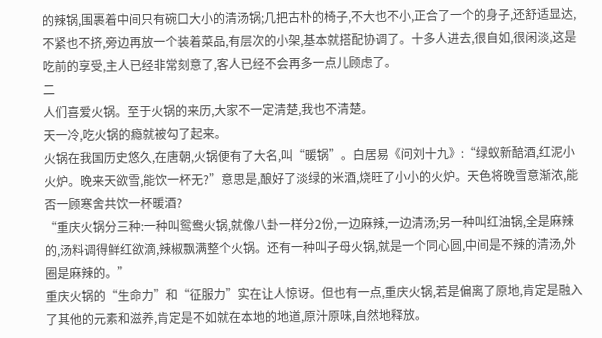的辣锅,围裹着中间只有碗口大小的清汤锅;几把古朴的椅子,不大也不小,正合了一个的身子,还舒适显达,不紧也不挤,旁边再放一个装着菜品,有层次的小架,基本就搭配协调了。十多人进去,很自如,很闲淡,这是吃前的享受,主人已经非常刻意了,客人已经不会再多一点儿顾虑了。
二
人们喜爱火锅。至于火锅的来历,大家不一定清楚,我也不清楚。
天一冷,吃火锅的瘾就被勾了起来。
火锅在我国历史悠久,在唐朝,火锅便有了大名,叫“暖锅”。白居易《问刘十九》:“绿蚁新醅酒,红泥小火炉。晚来天欲雪,能饮一杯无?”意思是,酿好了淡绿的米酒,烧旺了小小的火炉。天色将晚雪意渐浓,能否一顾寒舍共饮一杯暖酒?
“重庆火锅分三种:一种叫鸳鸯火锅,就像八卦一样分2份,一边麻辣,一边清汤;另一种叫红油锅,全是麻辣的,汤料调得鲜红欲滴,辣椒飘满整个火锅。还有一种叫子母火锅,就是一个同心圆,中间是不辣的清汤,外圈是麻辣的。”
重庆火锅的“生命力”和“征服力”实在让人惊讶。但也有一点,重庆火锅,若是偏离了原地,肯定是融入了其他的元素和滋养,肯定是不如就在本地的地道,原汁原味,自然地释放。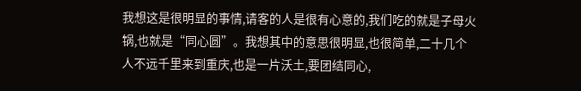我想这是很明显的事情,请客的人是很有心意的,我们吃的就是子母火锅,也就是“同心圆”。我想其中的意思很明显,也很简单,二十几个人不远千里来到重庆,也是一片沃土,要团结同心,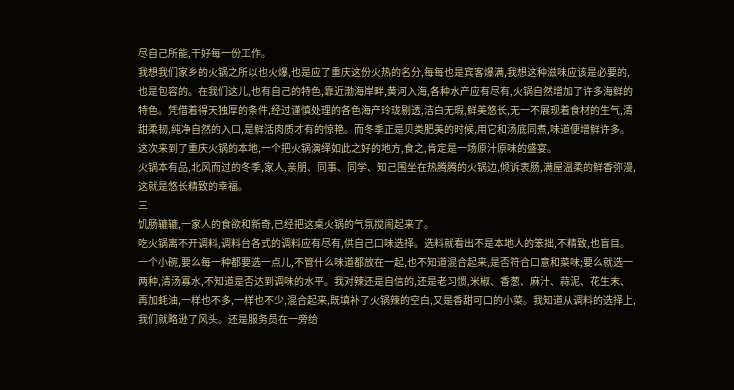尽自己所能,干好每一份工作。
我想我们家乡的火锅之所以也火爆,也是应了重庆这份火热的名分,每每也是宾客爆满,我想这种滋味应该是必要的,也是包容的。在我们这儿,也有自己的特色,靠近渤海岸畔,黄河入海,各种水产应有尽有,火锅自然增加了许多海鲜的特色。凭借着得天独厚的条件,经过谨慎处理的各色海产玲珑剔透,洁白无瑕,鲜美悠长,无一不展现着食材的生气,清甜柔韧,纯净自然的入口,是鲜活肉质才有的惊艳。而冬季正是贝类肥美的时候,用它和汤底同煮,味道便增鲜许多。这次来到了重庆火锅的本地,一个把火锅演绎如此之好的地方,食之,肯定是一场原汁原味的盛宴。
火锅本有品,北风而过的冬季,家人,亲朋、同事、同学、知己围坐在热腾腾的火锅边,倾诉衷肠,满屋温柔的鲜香弥漫,这就是悠长精致的幸福。
三
饥肠辘辘,一家人的食欲和新奇,已经把这桌火锅的气氛搅闹起来了。
吃火锅离不开调料,调料台各式的调料应有尽有,供自己口味选择。选料就看出不是本地人的笨拙,不精致,也盲目。一个小碗,要么每一种都要选一点儿,不管什么味道都放在一起,也不知道混合起来,是否符合口意和菜味;要么就选一两种,清汤寡水,不知道是否达到调味的水平。我对辣还是自信的,还是老习惯,米椒、香葱、麻汁、蒜泥、花生末、再加蚝油,一样也不多,一样也不少,混合起来,既填补了火锅辣的空白,又是香甜可口的小菜。我知道从调料的选择上,我们就略逊了风头。还是服务员在一旁给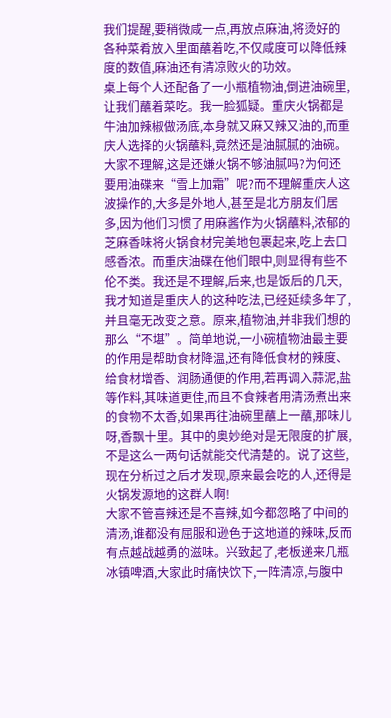我们提醒,要稍微咸一点,再放点麻油,将烫好的各种菜肴放入里面蘸着吃,不仅咸度可以降低辣度的数值,麻油还有清凉败火的功效。
桌上每个人还配备了一小瓶植物油,倒进油碗里,让我们蘸着菜吃。我一脸狐疑。重庆火锅都是牛油加辣椒做汤底,本身就又麻又辣又油的,而重庆人选择的火锅蘸料,竟然还是油腻腻的油碗。大家不理解,这是还嫌火锅不够油腻吗?为何还要用油碟来“雪上加霜”呢?而不理解重庆人这波操作的,大多是外地人,甚至是北方朋友们居多,因为他们习惯了用麻酱作为火锅蘸料,浓郁的芝麻香味将火锅食材完美地包裹起来,吃上去口感香浓。而重庆油碟在他们眼中,则显得有些不伦不类。我还是不理解,后来,也是饭后的几天,我才知道是重庆人的这种吃法,已经延续多年了,并且毫无改变之意。原来,植物油,并非我们想的那么“不堪”。简单地说,一小碗植物油最主要的作用是帮助食材降温,还有降低食材的辣度、给食材增香、润肠通便的作用,若再调入蒜泥,盐等作料,其味道更佳,而且不食辣者用清汤煮出来的食物不太香,如果再往油碗里蘸上一蘸,那味儿呀,香飘十里。其中的奥妙绝对是无限度的扩展,不是这么一两句话就能交代清楚的。说了这些,现在分析过之后才发现,原来最会吃的人,还得是火锅发源地的这群人啊!
大家不管喜辣还是不喜辣,如今都忽略了中间的清汤,谁都没有屈服和逊色于这地道的辣味,反而有点越战越勇的滋味。兴致起了,老板递来几瓶冰镇啤酒,大家此时痛快饮下,一阵清凉,与腹中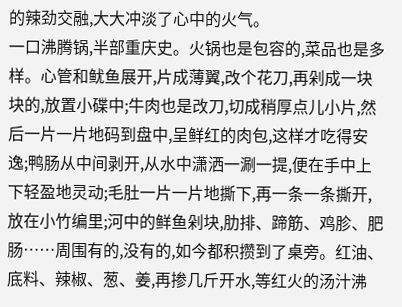的辣劲交融,大大冲淡了心中的火气。
一口沸腾锅,半部重庆史。火锅也是包容的,菜品也是多样。心管和鱿鱼展开,片成薄翼,改个花刀,再剁成一块块的,放置小碟中;牛肉也是改刀,切成稍厚点儿小片,然后一片一片地码到盘中,呈鲜红的肉包,这样才吃得安逸;鸭肠从中间剥开,从水中潇洒一涮一提,便在手中上下轻盈地灵动;毛肚一片一片地撕下,再一条一条撕开,放在小竹编里;河中的鲜鱼剁块,肋排、蹄筋、鸡胗、肥肠……周围有的,没有的,如今都积攒到了桌旁。红油、底料、辣椒、葱、姜,再掺几斤开水,等红火的汤汁沸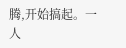腾,开始搞起。一人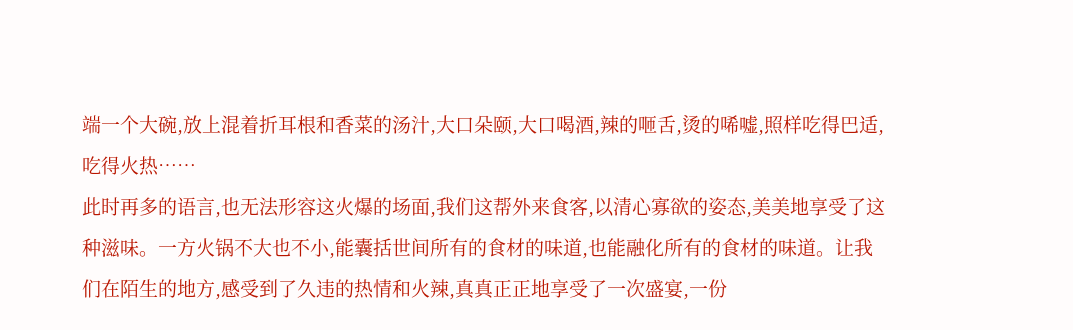端一个大碗,放上混着折耳根和香菜的汤汁,大口朵颐,大口喝酒,辣的咂舌,烫的唏嘘,照样吃得巴适,吃得火热……
此时再多的语言,也无法形容这火爆的场面,我们这帮外来食客,以清心寡欲的姿态,美美地享受了这种滋味。一方火锅不大也不小,能囊括世间所有的食材的味道,也能融化所有的食材的味道。让我们在陌生的地方,感受到了久违的热情和火辣,真真正正地享受了一次盛宴,一份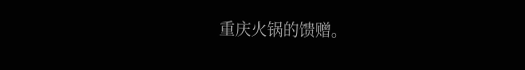重庆火锅的馈赠。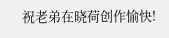祝老弟在晓荷创作愉快!